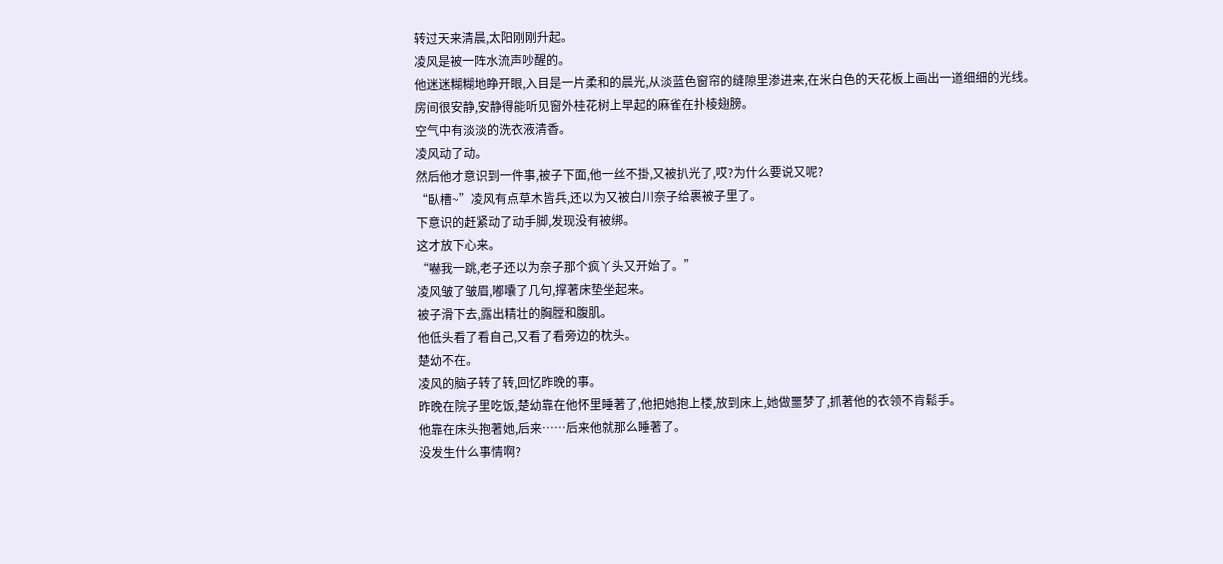转过天来清晨,太阳刚刚升起。
凌风是被一阵水流声吵醒的。
他迷迷糊糊地睁开眼,入目是一片柔和的晨光,从淡蓝色窗帘的缝隙里渗进来,在米白色的天花板上画出一道细细的光线。
房间很安静,安静得能听见窗外桂花树上早起的麻雀在扑棱翅膀。
空气中有淡淡的洗衣液清香。
凌风动了动。
然后他才意识到一件事,被子下面,他一丝不掛,又被扒光了,哎?为什么要说又呢?
“臥槽~”凌风有点草木皆兵,还以为又被白川奈子给裹被子里了。
下意识的赶紧动了动手脚,发现没有被绑。
这才放下心来。
“嚇我一跳,老子还以为奈子那个疯丫头又开始了。”
凌风皱了皱眉,嘟囔了几句,撑著床垫坐起来。
被子滑下去,露出精壮的胸膛和腹肌。
他低头看了看自己,又看了看旁边的枕头。
楚幼不在。
凌风的脑子转了转,回忆昨晚的事。
昨晚在院子里吃饭,楚幼靠在他怀里睡著了,他把她抱上楼,放到床上,她做噩梦了,抓著他的衣领不肯鬆手。
他靠在床头抱著她,后来……后来他就那么睡著了。
没发生什么事情啊?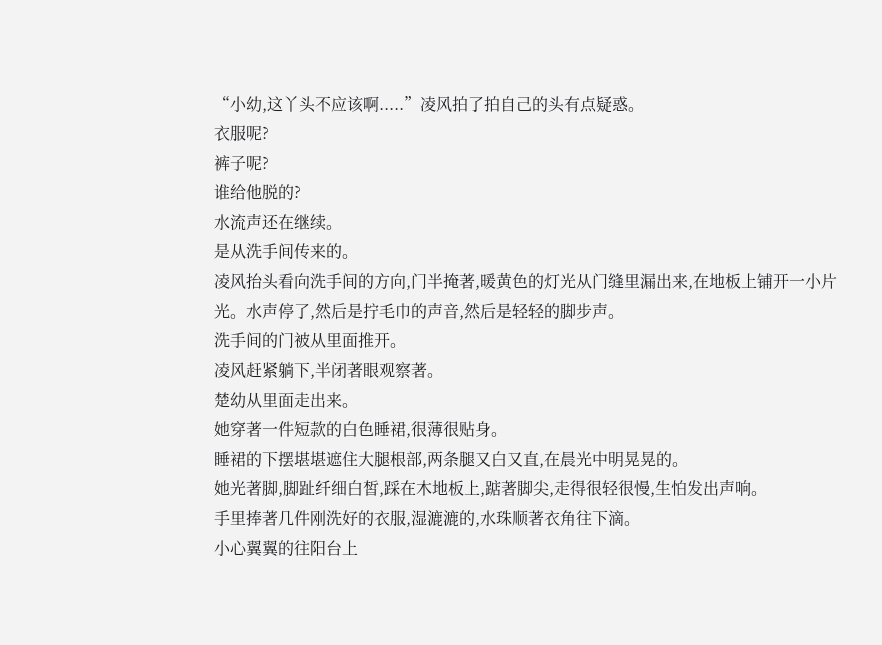“小幼,这丫头不应该啊.....”凌风拍了拍自己的头有点疑惑。
衣服呢?
裤子呢?
谁给他脱的?
水流声还在继续。
是从洗手间传来的。
凌风抬头看向洗手间的方向,门半掩著,暖黄色的灯光从门缝里漏出来,在地板上铺开一小片光。水声停了,然后是拧毛巾的声音,然后是轻轻的脚步声。
洗手间的门被从里面推开。
凌风赶紧躺下,半闭著眼观察著。
楚幼从里面走出来。
她穿著一件短款的白色睡裙,很薄很贴身。
睡裙的下摆堪堪遮住大腿根部,两条腿又白又直,在晨光中明晃晃的。
她光著脚,脚趾纤细白皙,踩在木地板上,踮著脚尖,走得很轻很慢,生怕发出声响。
手里捧著几件刚洗好的衣服,湿漉漉的,水珠顺著衣角往下滴。
小心翼翼的往阳台上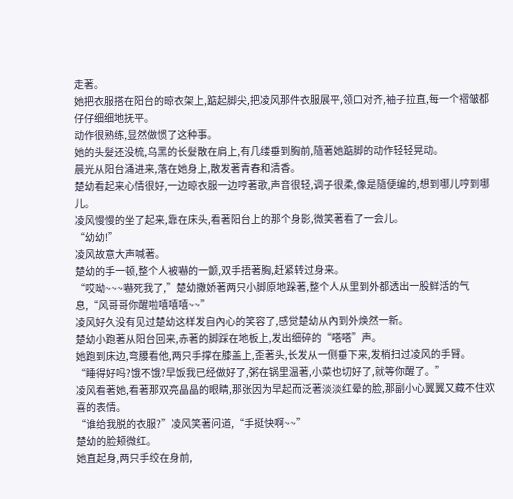走著。
她把衣服搭在阳台的晾衣架上,踮起脚尖,把凌风那件衣服展平,领口对齐,袖子拉直,每一个褶皱都仔仔细细地抚平。
动作很熟练,显然做惯了这种事。
她的头髮还没梳,乌黑的长髮散在肩上,有几缕垂到胸前,隨著她踮脚的动作轻轻晃动。
晨光从阳台涌进来,落在她身上,散发著青春和清香。
楚幼看起来心情很好,一边晾衣服一边哼著歌,声音很轻,调子很柔,像是隨便编的,想到哪儿哼到哪儿。
凌风慢慢的坐了起来,靠在床头,看著阳台上的那个身影,微笑著看了一会儿。
“幼幼!”
凌风故意大声喊著。
楚幼的手一顿,整个人被嚇的一颤,双手捂著胸,赶紧转过身来。
“哎呦~~~嚇死我了,”楚幼撒娇著两只小脚原地跺著,整个人从里到外都透出一股鲜活的气息,“风哥哥你醒啦嘻嘻嘻~~”
凌风好久没有见过楚幼这样发自內心的笑容了,感觉楚幼从內到外焕然一新。
楚幼小跑著从阳台回来,赤著的脚踩在地板上,发出细碎的“嗒嗒”声。
她跑到床边,弯腰看他,两只手撑在膝盖上,歪著头,长发从一侧垂下来,发梢扫过凌风的手臂。
“睡得好吗?饿不饿?早饭我已经做好了,粥在锅里温著,小菜也切好了,就等你醒了。”
凌风看著她,看著那双亮晶晶的眼睛,那张因为早起而泛著淡淡红晕的脸,那副小心翼翼又藏不住欢喜的表情。
“谁给我脱的衣服?”凌风笑著问道,“手挺快啊~~”
楚幼的脸颊微红。
她直起身,两只手绞在身前,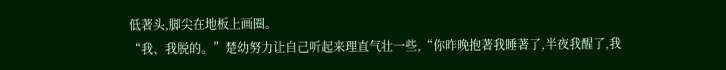低著头,脚尖在地板上画圈。
“我、我脱的。”楚幼努力让自己听起来理直气壮一些,“你昨晚抱著我睡著了,半夜我醒了,我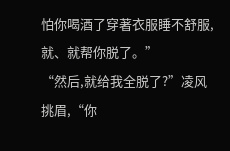怕你喝酒了穿著衣服睡不舒服,就、就帮你脱了。”
“然后,就给我全脱了?”凌风挑眉,“你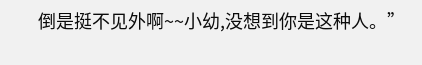倒是挺不见外啊~~小幼,没想到你是这种人。”